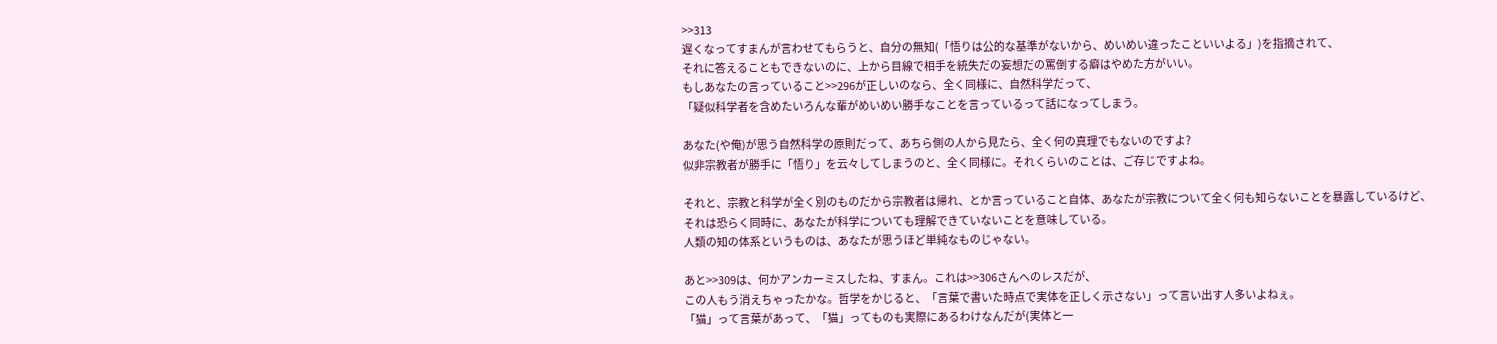>>313
遅くなってすまんが言わせてもらうと、自分の無知(「悟りは公的な基準がないから、めいめい違ったこといいよる」)を指摘されて、
それに答えることもできないのに、上から目線で相手を統失だの妄想だの罵倒する癖はやめた方がいい。
もしあなたの言っていること>>296が正しいのなら、全く同様に、自然科学だって、
「疑似科学者を含めたいろんな輩がめいめい勝手なことを言っているって話になってしまう。

あなた(や俺)が思う自然科学の原則だって、あちら側の人から見たら、全く何の真理でもないのですよ?
似非宗教者が勝手に「悟り」を云々してしまうのと、全く同様に。それくらいのことは、ご存じですよね。

それと、宗教と科学が全く別のものだから宗教者は帰れ、とか言っていること自体、あなたが宗教について全く何も知らないことを暴露しているけど、
それは恐らく同時に、あなたが科学についても理解できていないことを意味している。
人類の知の体系というものは、あなたが思うほど単純なものじゃない。

あと>>309は、何かアンカーミスしたね、すまん。これは>>306さんへのレスだが、
この人もう消えちゃったかな。哲学をかじると、「言葉で書いた時点で実体を正しく示さない」って言い出す人多いよねぇ。
「猫」って言葉があって、「猫」ってものも実際にあるわけなんだが(実体と一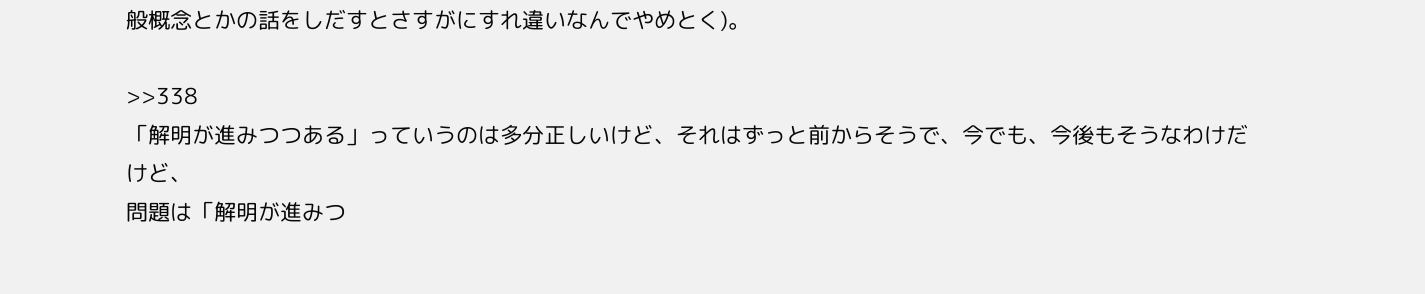般概念とかの話をしだすとさすがにすれ違いなんでやめとく)。

>>338
「解明が進みつつある」っていうのは多分正しいけど、それはずっと前からそうで、今でも、今後もそうなわけだけど、
問題は「解明が進みつ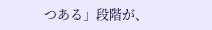つある」段階が、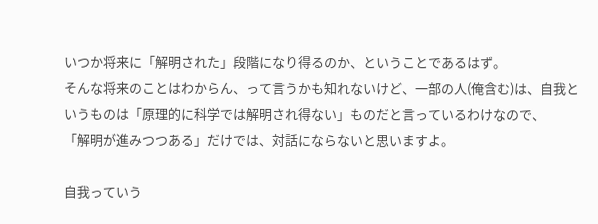いつか将来に「解明された」段階になり得るのか、ということであるはず。
そんな将来のことはわからん、って言うかも知れないけど、一部の人(俺含む)は、自我というものは「原理的に科学では解明され得ない」ものだと言っているわけなので、
「解明が進みつつある」だけでは、対話にならないと思いますよ。

自我っていう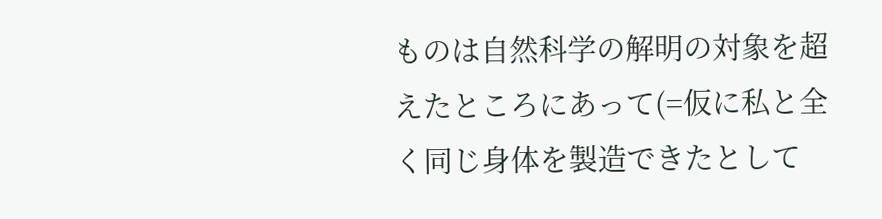ものは自然科学の解明の対象を超えたところにあって(=仮に私と全く同じ身体を製造できたとして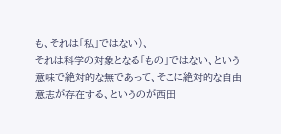も、それは「私」ではない)、
それは科学の対象となる「もの」ではない、という意味で絶対的な無であって、そこに絶対的な自由意志が存在する、というのが西田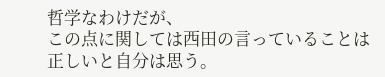哲学なわけだが、
この点に関しては西田の言っていることは正しいと自分は思う。